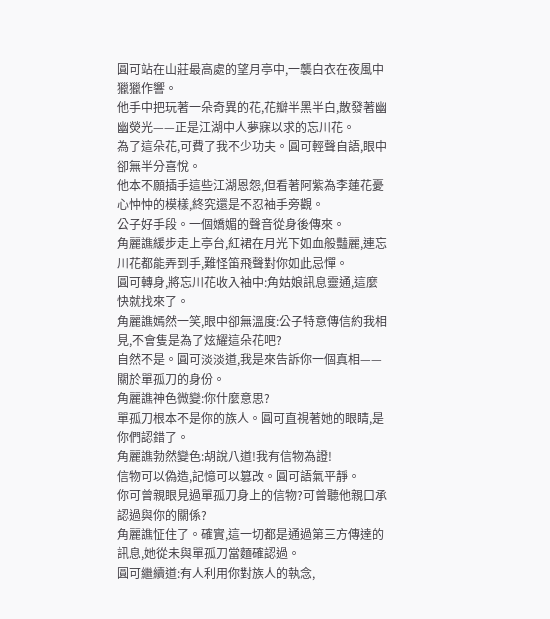圓可站在山莊最高處的望月亭中,一襲白衣在夜風中獵獵作響。
他手中把玩著一朵奇異的花,花瓣半黑半白,散發著幽幽熒光——正是江湖中人夢寐以求的忘川花。
為了這朵花,可費了我不少功夫。圓可輕聲自語,眼中卻無半分喜悅。
他本不願插手這些江湖恩怨,但看著阿紫為李蓮花憂心忡忡的模樣,終究還是不忍袖手旁觀。
公子好手段。一個嬌媚的聲音從身後傳來。
角麗譙緩步走上亭台,紅裙在月光下如血般豔麗,連忘川花都能弄到手,難怪笛飛聲對你如此忌憚。
圓可轉身,將忘川花收入袖中:角姑娘訊息靈通,這麼快就找來了。
角麗譙嫣然一笑,眼中卻無溫度:公子特意傳信約我相見,不會隻是為了炫耀這朵花吧?
自然不是。圓可淡淡道,我是來告訴你一個真相——關於單孤刀的身份。
角麗譙神色微變:你什麼意思?
單孤刀根本不是你的族人。圓可直視著她的眼睛,是你們認錯了。
角麗譙勃然變色:胡說八道!我有信物為證!
信物可以偽造,記憶可以篡改。圓可語氣平靜。
你可曾親眼見過單孤刀身上的信物?可曾聽他親口承認過與你的關係?
角麗譙怔住了。確實,這一切都是通過第三方傳達的訊息,她從未與單孤刀當麵確認過。
圓可繼續道:有人利用你對族人的執念,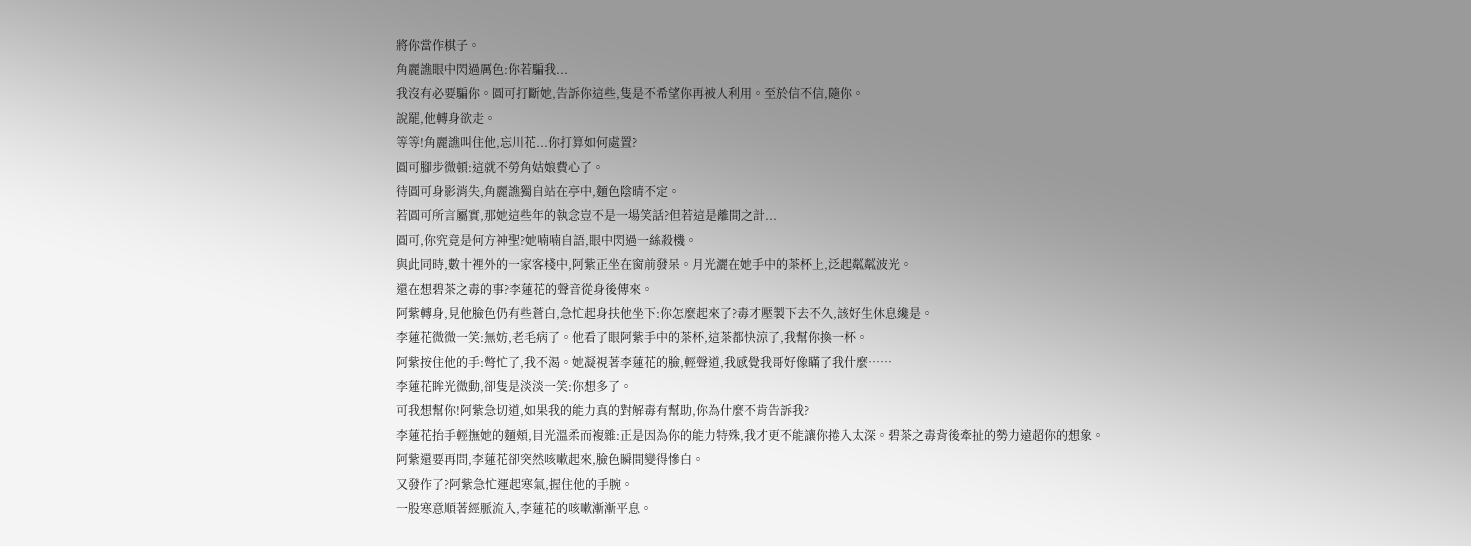將你當作棋子。
角麗譙眼中閃過厲色:你若騙我...
我沒有必要騙你。圓可打斷她,告訴你這些,隻是不希望你再被人利用。至於信不信,隨你。
說罷,他轉身欲走。
等等!角麗譙叫住他,忘川花...你打算如何處置?
圓可腳步微頓:這就不勞角姑娘費心了。
待圓可身影消失,角麗譙獨自站在亭中,麵色陰晴不定。
若圓可所言屬實,那她這些年的執念豈不是一場笑話?但若這是離間之計...
圓可,你究竟是何方神聖?她喃喃自語,眼中閃過一絲殺機。
與此同時,數十裡外的一家客棧中,阿紫正坐在窗前發呆。月光灑在她手中的茶杯上,泛起粼粼波光。
還在想碧茶之毒的事?李蓮花的聲音從身後傳來。
阿紫轉身,見他臉色仍有些蒼白,急忙起身扶他坐下:你怎麼起來了?毒才壓製下去不久,該好生休息纔是。
李蓮花微微一笑:無妨,老毛病了。他看了眼阿紫手中的茶杯,這茶都快涼了,我幫你換一杯。
阿紫按住他的手:彆忙了,我不渴。她凝視著李蓮花的臉,輕聲道,我感覺我哥好像瞞了我什麼……
李蓮花眸光微動,卻隻是淡淡一笑:你想多了。
可我想幫你!阿紫急切道,如果我的能力真的對解毒有幫助,你為什麼不肯告訴我?
李蓮花抬手輕撫她的麵頰,目光溫柔而複雜:正是因為你的能力特殊,我才更不能讓你捲入太深。碧茶之毒背後牽扯的勢力遠超你的想象。
阿紫還要再問,李蓮花卻突然咳嗽起來,臉色瞬間變得慘白。
又發作了?阿紫急忙運起寒氣,握住他的手腕。
一股寒意順著經脈流入,李蓮花的咳嗽漸漸平息。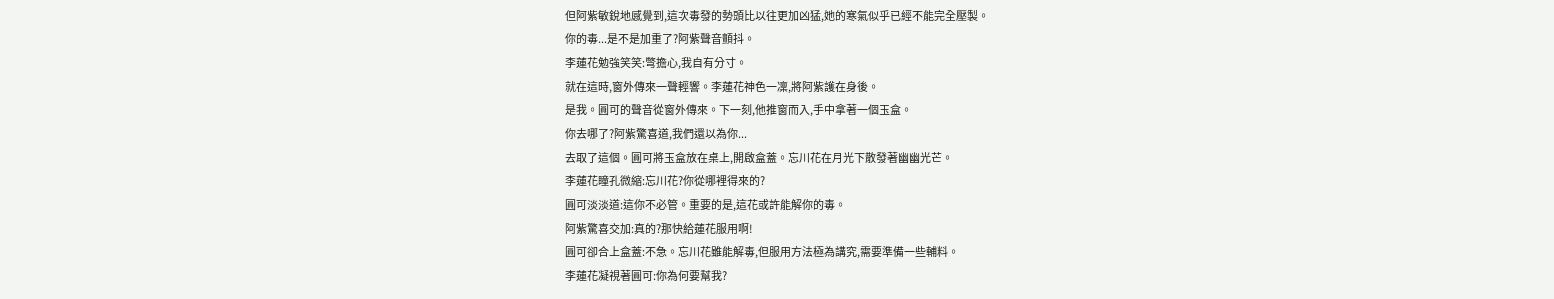但阿紫敏銳地感覺到,這次毒發的勢頭比以往更加凶猛,她的寒氣似乎已經不能完全壓製。
你的毒...是不是加重了?阿紫聲音顫抖。
李蓮花勉強笑笑:彆擔心,我自有分寸。
就在這時,窗外傳來一聲輕響。李蓮花神色一凜,將阿紫護在身後。
是我。圓可的聲音從窗外傳來。下一刻,他推窗而入,手中拿著一個玉盒。
你去哪了?阿紫驚喜道,我們還以為你...
去取了這個。圓可將玉盒放在桌上,開啟盒蓋。忘川花在月光下散發著幽幽光芒。
李蓮花瞳孔微縮:忘川花?你從哪裡得來的?
圓可淡淡道:這你不必管。重要的是,這花或許能解你的毒。
阿紫驚喜交加:真的?那快給蓮花服用啊!
圓可卻合上盒蓋:不急。忘川花雖能解毒,但服用方法極為講究,需要準備一些輔料。
李蓮花凝視著圓可:你為何要幫我?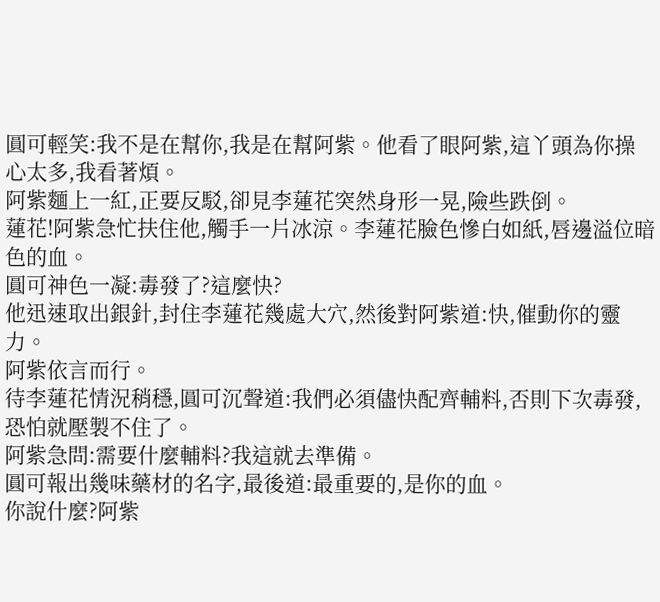圓可輕笑:我不是在幫你,我是在幫阿紫。他看了眼阿紫,這丫頭為你操心太多,我看著煩。
阿紫麵上一紅,正要反駁,卻見李蓮花突然身形一晃,險些跌倒。
蓮花!阿紫急忙扶住他,觸手一片冰涼。李蓮花臉色慘白如紙,唇邊溢位暗色的血。
圓可神色一凝:毒發了?這麼快?
他迅速取出銀針,封住李蓮花幾處大穴,然後對阿紫道:快,催動你的靈力。
阿紫依言而行。
待李蓮花情況稍穩,圓可沉聲道:我們必須儘快配齊輔料,否則下次毒發,恐怕就壓製不住了。
阿紫急問:需要什麼輔料?我這就去準備。
圓可報出幾味藥材的名字,最後道:最重要的,是你的血。
你說什麼?阿紫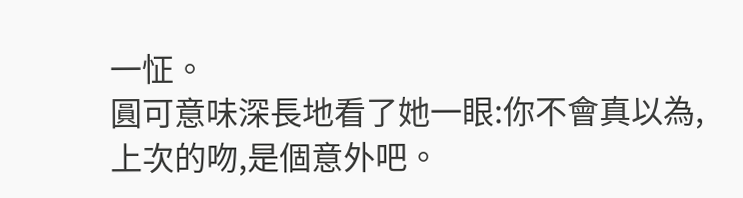一怔。
圓可意味深長地看了她一眼:你不會真以為,上次的吻,是個意外吧。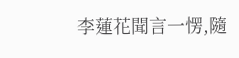李蓮花聞言一愣,隨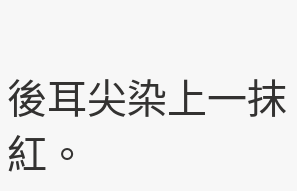後耳尖染上一抹紅。